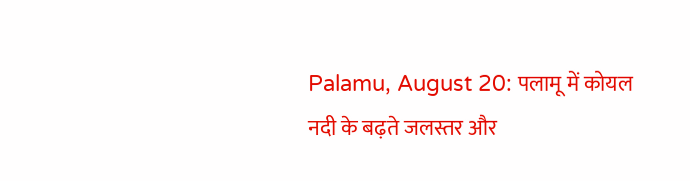Palamu, August 20: पलामू में कोयल नदी के बढ़ते जलस्तर और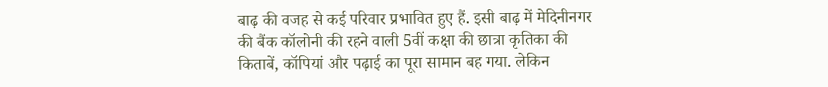बाढ़ की वजह से कई परिवार प्रभावित हुए हैं. इसी बाढ़ में मेदिनीनगर की बैंक कॉलोनी की रहने वाली 5वीं कक्षा की छात्रा कृतिका की किताबें, कॉपियां और पढ़ाई का पूरा सामान बह गया. लेकिन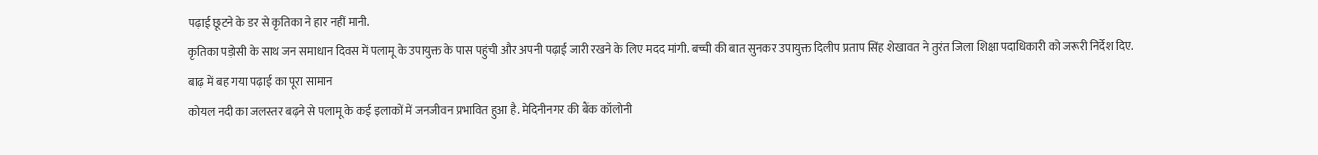पढ़ाई छूटने के डर से कृतिका ने हार नहीं मानी.
कृतिका पड़ोसी के साथ जन समाधान दिवस में पलामू के उपायुक्त के पास पहुंची और अपनी पढ़ाई जारी रखने के लिए मदद मांगी. बच्ची की बात सुनकर उपायुक्त दिलीप प्रताप सिंह शेखावत ने तुरंत जिला शिक्षा पदाधिकारी को जरूरी निर्देश दिए.
बाढ़ में बह गया पढ़ाई का पूरा सामान
कोयल नदी का जलस्तर बढ़ने से पलामू के कई इलाकों में जनजीवन प्रभावित हुआ है. मेदिनीनगर की बैंक कॉलोनी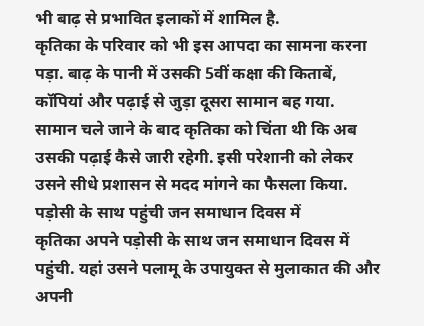भी बाढ़ से प्रभावित इलाकों में शामिल है.
कृतिका के परिवार को भी इस आपदा का सामना करना पड़ा. बाढ़ के पानी में उसकी 5वीं कक्षा की किताबें, कॉपियां और पढ़ाई से जुड़ा दूसरा सामान बह गया.
सामान चले जाने के बाद कृतिका को चिंता थी कि अब उसकी पढ़ाई कैसे जारी रहेगी. इसी परेशानी को लेकर उसने सीधे प्रशासन से मदद मांगने का फैसला किया.
पड़ोसी के साथ पहुंची जन समाधान दिवस में
कृतिका अपने पड़ोसी के साथ जन समाधान दिवस में पहुंची. यहां उसने पलामू के उपायुक्त से मुलाकात की और अपनी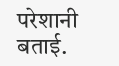परेशानी बताई.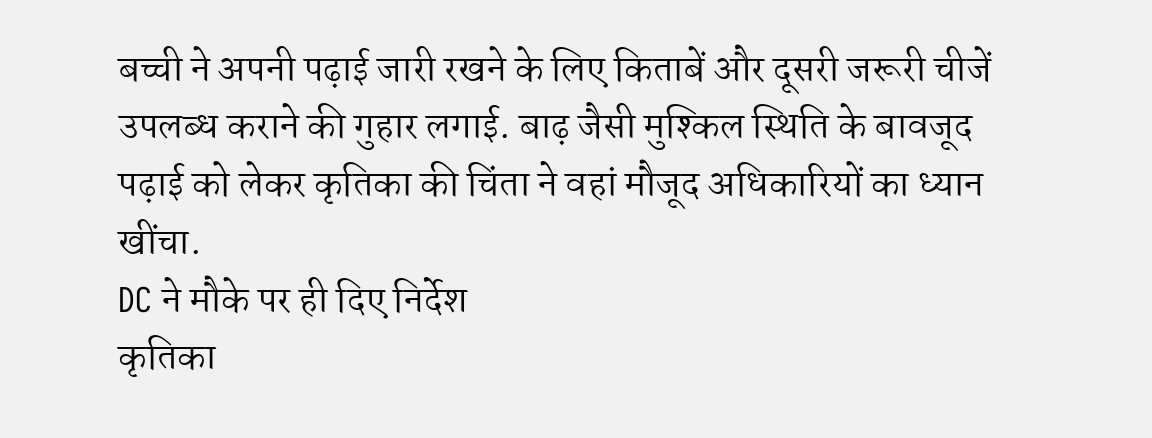बच्ची ने अपनी पढ़ाई जारी रखने के लिए किताबें और दूसरी जरूरी चीजें उपलब्ध कराने की गुहार लगाई. बाढ़ जैसी मुश्किल स्थिति के बावजूद पढ़ाई को लेकर कृतिका की चिंता ने वहां मौजूद अधिकारियों का ध्यान खींचा.
DC ने मौके पर ही दिए निर्देश
कृतिका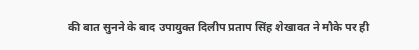की बात सुनने के बाद उपायुक्त दिलीप प्रताप सिंह शेखावत ने मौके पर ही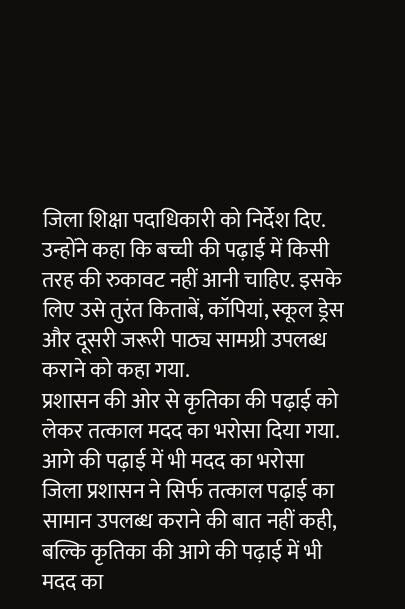जिला शिक्षा पदाधिकारी को निर्देश दिए.
उन्होंने कहा कि बच्ची की पढ़ाई में किसी तरह की रुकावट नहीं आनी चाहिए. इसके लिए उसे तुरंत किताबें, कॉपियां, स्कूल ड्रेस और दूसरी जरूरी पाठ्य सामग्री उपलब्ध कराने को कहा गया.
प्रशासन की ओर से कृतिका की पढ़ाई को लेकर तत्काल मदद का भरोसा दिया गया.
आगे की पढ़ाई में भी मदद का भरोसा
जिला प्रशासन ने सिर्फ तत्काल पढ़ाई का सामान उपलब्ध कराने की बात नहीं कही, बल्कि कृतिका की आगे की पढ़ाई में भी मदद का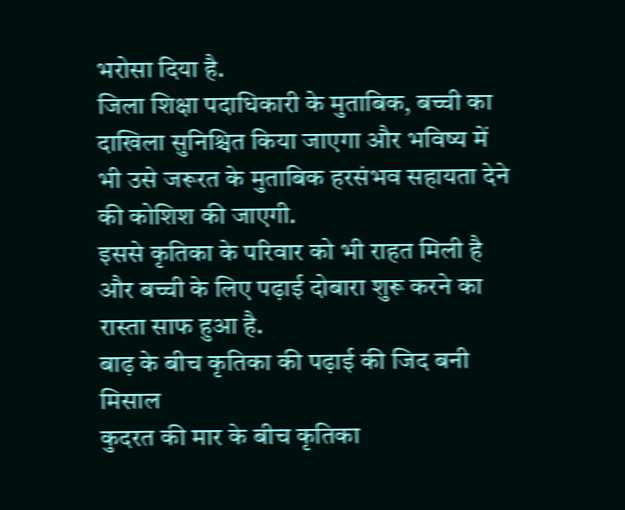भरोसा दिया है.
जिला शिक्षा पदाधिकारी के मुताबिक, बच्ची का दाखिला सुनिश्चित किया जाएगा और भविष्य में भी उसे जरूरत के मुताबिक हरसंभव सहायता देने की कोशिश की जाएगी.
इससे कृतिका के परिवार को भी राहत मिली है और बच्ची के लिए पढ़ाई दोबारा शुरू करने का रास्ता साफ हुआ है.
बाढ़ के बीच कृतिका की पढ़ाई की जिद बनी मिसाल
कुदरत की मार के बीच कृतिका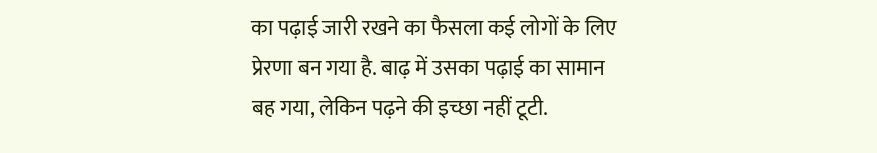का पढ़ाई जारी रखने का फैसला कई लोगों के लिए प्रेरणा बन गया है. बाढ़ में उसका पढ़ाई का सामान बह गया, लेकिन पढ़ने की इच्छा नहीं टूटी.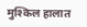मुश्किल हालात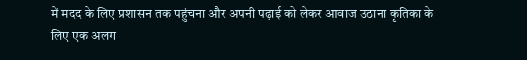में मदद के लिए प्रशासन तक पहुंचना और अपनी पढ़ाई को लेकर आवाज उठाना कृतिका के लिए एक अलग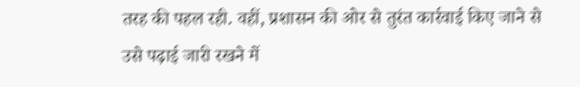तरह की पहल रही. वहीं, प्रशासन की ओर से तुरंत कार्रवाई किए जाने से उसे पढ़ाई जारी रखने में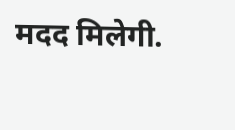मदद मिलेगी.